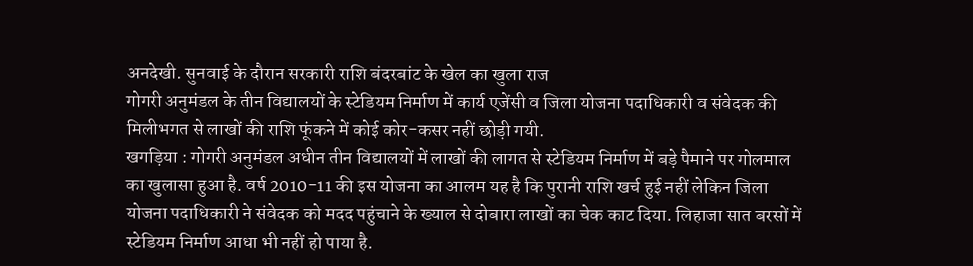अनदेखी. सुनवाई के दौरान सरकारी राशि बंदरबांट के खेल का खुला राज
गोगरी अनुमंडल के तीन विद्यालयों के स्टेडियम निर्माण में कार्य एजेंसी व जिला योजना पदाधिकारी व संवेदक की मिलीभगत से लाखों की राशि फूंकने में कोई कोर-कसर नहीं छोड़ी गयी.
खगड़िया : गोगरी अनुमंडल अधीन तीन विद्यालयों में लाखों की लागत से स्टेडियम निर्माण में बड़े पैमाने पर गोलमाल का खुलासा हुआ है. वर्ष 2010-11 की इस योजना का आलम यह है कि पुरानी राशि खर्च हुई नहीं लेकिन जिला योजना पदाधिकारी ने संवेदक को मदद पहुंचाने के ख्याल से दोबारा लाखों का चेक काट दिया. लिहाजा सात बरसों में स्टेडियम निर्माण आधा भी नहीं हो पाया है.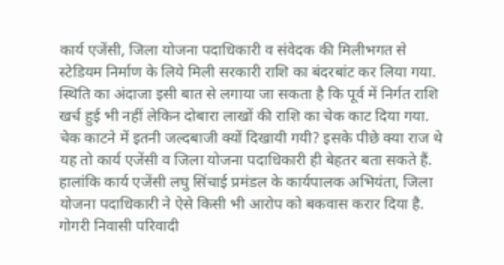कार्य एजेंसी, जिला योजना पदाधिकारी व संवेदक की मिलीभगत से स्टेडियम निर्माण के लिये मिली सरकारी राशि का बंदरबांट कर लिया गया. स्थिति का अंदाजा इसी बात से लगाया जा सकता है कि पूर्व में निर्गत राशि खर्च हुई भी नहीं लेकिन दोबारा लाखों की राशि का चेक काट दिया गया. चेक काटने में इतनी जल्दबाजी क्यों दिखायी गयी? इसके पीछे क्या राज थे यह तो कार्य एजेंसी व जिला योजना पदाधिकारी ही बेहतर बता सकते हैं. हालांकि कार्य एजेंसी लघु सिंचाई प्रमंडल के कार्यपालक अभियंता, जिला योजना पदाधिकारी ने ऐसे किसी भी आरोप को बकवास करार दिया है.
गोगरी निवासी परिवादी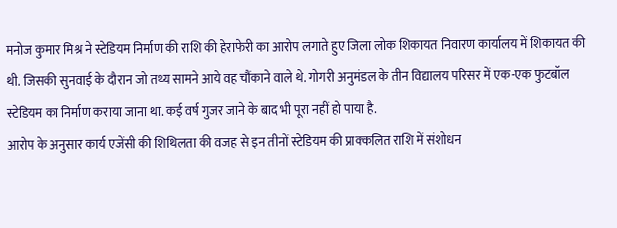मनोज कुमार मिश्र ने स्टेडियम निर्माण की राशि की हेराफेरी का आरोप लगाते हुए जिला लोक शिकायत निवारण कार्यालय में शिकायत की थी. जिसकी सुनवाई के दौरान जो तथ्य सामने आये वह चौंकाने वाले थे. गोगरी अनुमंडल के तीन विद्यालय परिसर में एक-एक फुटबॉल स्टेडियम का निर्माण कराया जाना था. कई वर्ष गुजर जाने के बाद भी पूरा नहीं हो पाया है.
आरोप के अनुसार कार्य एजेंसी की शिथिलता की वजह से इन तीनों स्टेडियम की प्राक्कलित राशि में संशोधन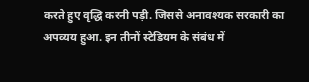करते हुए वृद्धि करनी पड़ी. जिससे अनावश्यक सरकारी का अपव्यय हुआ. इन तीनों स्टेडियम के संबंध में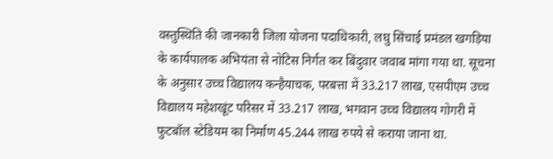वस्तुस्थिति की जानकारी जिला योजना पदाधिकारी, लघु सिंचाई प्रमंडल खगड़िया के कार्यपालक अभियंता से नोटिस निर्गत कर बिंदुवार जवाब मांगा गया था. सूचना के अनुसार उच्च विद्यालय कन्हैयाचक, परबत्ता में 33.217 लाख, एसपीएम उच्च विद्यालय महेशखूंट परिसर में 33.217 लाख, भगवान उच्च विद्यालय गोगरी में फुटबॉल स्टेडियम का निर्माण 45.244 लाख रुपये से कराया जाना था.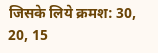जिसके लिये क्रमश: 30, 20, 15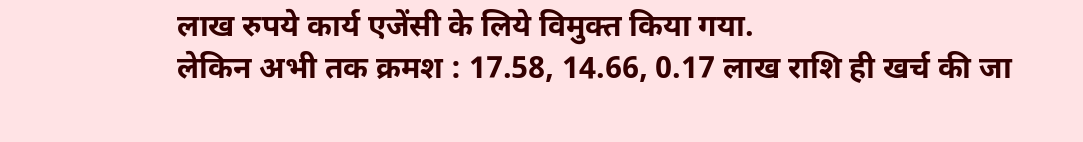लाख रुपये कार्य एजेंसी के लिये विमुक्त किया गया.
लेकिन अभी तक क्रमश : 17.58, 14.66, 0.17 लाख राशि ही खर्च की जा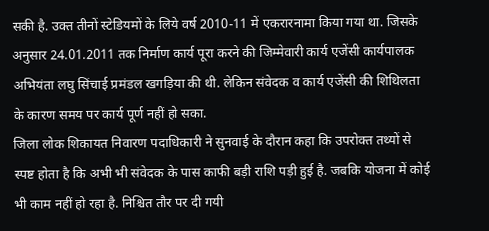सकी है. उक्त तीनों स्टेडियमों के लिये वर्ष 2010-11 में एकरारनामा किया गया था. जिसके अनुसार 24.01.2011 तक निर्माण कार्य पूरा करने की जिम्मेवारी कार्य एजेंसी कार्यपालक अभियंता लघु सिंचाई प्रमंडल खगड़िया की थी. लेकिन संवेदक व कार्य एजेंसी की शिथिलता के कारण समय पर कार्य पूर्ण नहीं हो सका.
जिला लोक शिकायत निवारण पदाधिकारी ने सुनवाई के दौरान कहा कि उपरोक्त तथ्यों से स्पष्ट होता है कि अभी भी संवेदक के पास काफी बड़ी राशि पड़ी हुई है. जबकि योजना में कोई भी काम नहीं हो रहा है. निश्चित तौर पर दी गयी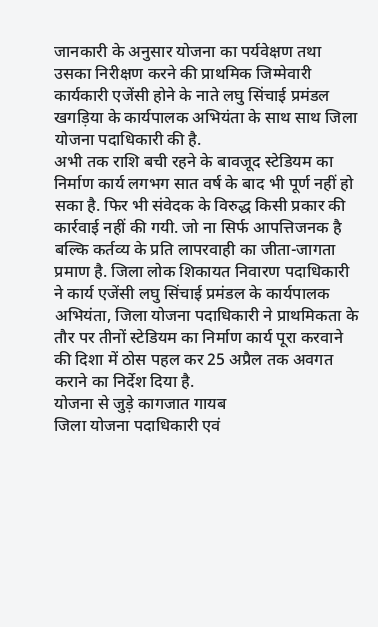जानकारी के अनुसार योजना का पर्यवेक्षण तथा उसका निरीक्षण करने की प्राथमिक जिम्मेवारी कार्यकारी एजेंसी होने के नाते लघु सिंचाई प्रमंडल खगड़िया के कार्यपालक अभियंता के साथ साथ जिला योजना पदाधिकारी की है.
अभी तक राशि बची रहने के बावजूद स्टेडियम का निर्माण कार्य लगभग सात वर्ष के बाद भी पूर्ण नहीं हो सका है. फिर भी संवेदक के विरुद्ध किसी प्रकार की कार्रवाई नहीं की गयी. जो ना सिर्फ आपत्तिजनक है बल्कि कर्तव्य के प्रति लापरवाही का जीता-जागता प्रमाण है. जिला लोक शिकायत निवारण पदाधिकारी ने कार्य एजेंसी लघु सिंचाई प्रमंडल के कार्यपालक अभियंता, जिला योजना पदाधिकारी ने प्राथमिकता के तौर पर तीनों स्टेडियम का निर्माण कार्य पूरा करवाने की दिशा में ठोस पहल कर 25 अप्रैल तक अवगत कराने का निर्देश दिया है.
योजना से जुड़े कागजात गायब
जिला योजना पदाधिकारी एवं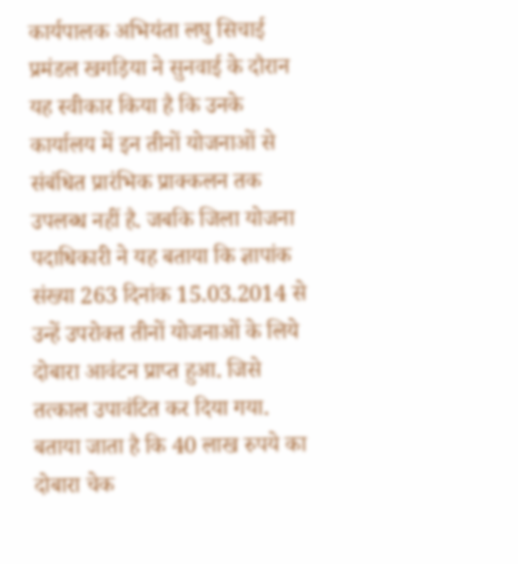कार्यपालक अभियंता लघु सिचाई प्रमंडल खगड़िया ने सुनवाई के दौरान यह स्वीकार किया है कि उनके कार्यालय में इन तीनों योजनाओं से संबंधित प्रारंभिक प्राक्कलन तक उपलब्ध नहीं है. जबकि जिला योजना पदाधिकारी ने यह बताया कि ज्ञापांक संख्या 263 दिनांक 15.03.2014 से उन्हें उपरोक्त तीनों योजनाओं के लिये दोबारा आवंटन प्राप्त हुआ. जिसे तत्काल उपावंटित कर दिया गया. बताया जाता है कि 40 लाख रुपये का दोबारा चेक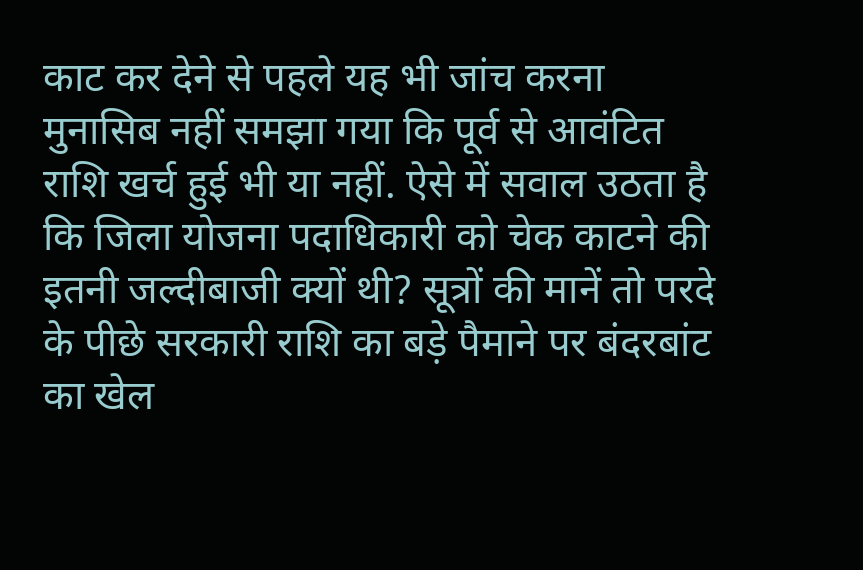काट कर देने से पहले यह भी जांच करना मुनासिब नहीं समझा गया कि पूर्व से आवंटित राशि खर्च हुई भी या नहीं. ऐसे में सवाल उठता है कि जिला योजना पदाधिकारी को चेक काटने की इतनी जल्दीबाजी क्यों थी? सूत्रों की मानें तो परदे के पीछे सरकारी राशि का बड़े पैमाने पर बंदरबांट का खेल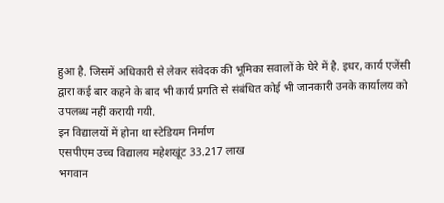हुआ है. जिसमें अधिकारी से लेकर संवेदक की भूमिका सवालों के घेरे में है. इधर, कार्य एजेंसी द्वारा कई बार कहने के बाद भी कार्य प्रगति से संबंधित कोई भी जानकारी उनके कार्यालय को उपलब्ध नहीं करायी गयी.
इन विद्यालयों में होना था स्टेडियम निर्माण
एसपीएम उच्च विद्यालय महेशखूंट 33.217 लाख
भगवान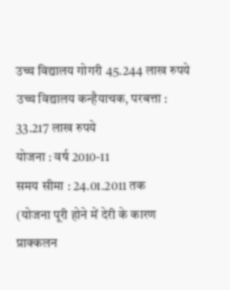उच्च विद्यालय गोगरी 45.244 लाख रुपये
उच्च विद्यालय कन्हैयाचक, परबत्ता : 33.217 लाख रुपये
योजना : वर्ष 2010-11
समय सीमा : 24.01.2011 तक
(योजना पूरी होने में देरी के कारण प्राक्कलन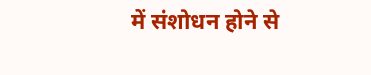में संशोधन होने से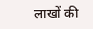लाखों की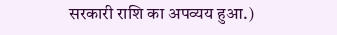सरकारी राशि का अपव्यय हुआ.)